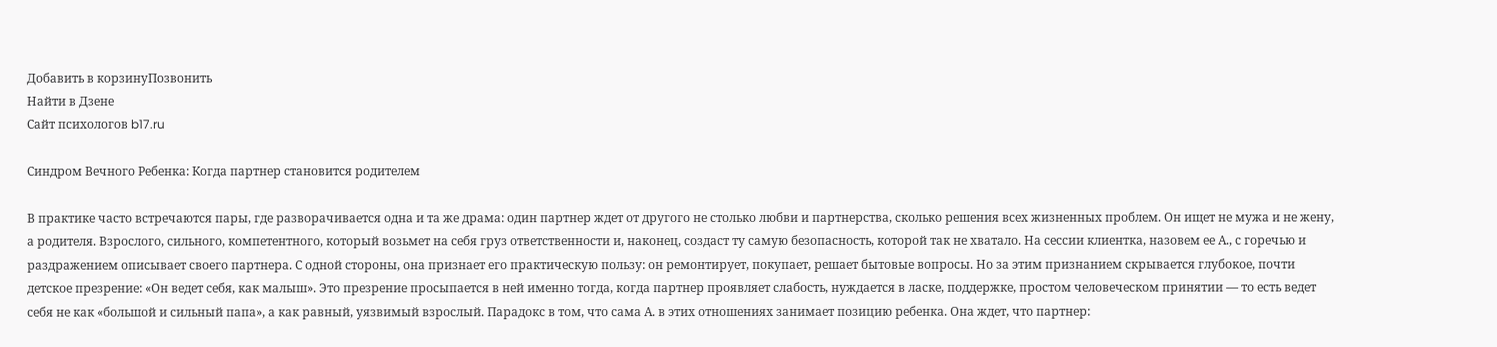Добавить в корзинуПозвонить
Найти в Дзене
Сайт психологов b17.ru

Синдром Вечного Ребенка: Когда партнер становится родителем

В практике часто встречаются пары, где разворачивается одна и та же драма: один партнер ждет от другого не столько любви и партнерства, сколько решения всех жизненных проблем. Он ищет не мужа и не жену, а родителя. Взрослого, сильного, компетентного, который возьмет на себя груз ответственности и, наконец, создаст ту самую безопасность, которой так не хватало. На сессии клиентка, назовем ее А., с горечью и раздражением описывает своего партнера. С одной стороны, она признает его практическую пользу: он ремонтирует, покупает, решает бытовые вопросы. Но за этим признанием скрывается глубокое, почти детское презрение: «Он ведет себя, как малыш». Это презрение просыпается в ней именно тогда, когда партнер проявляет слабость, нуждается в ласке, поддержке, простом человеческом принятии — то есть ведет себя не как «большой и сильный папа», а как равный, уязвимый взрослый. Парадокс в том, что сама А. в этих отношениях занимает позицию ребенка. Она ждет, что партнер: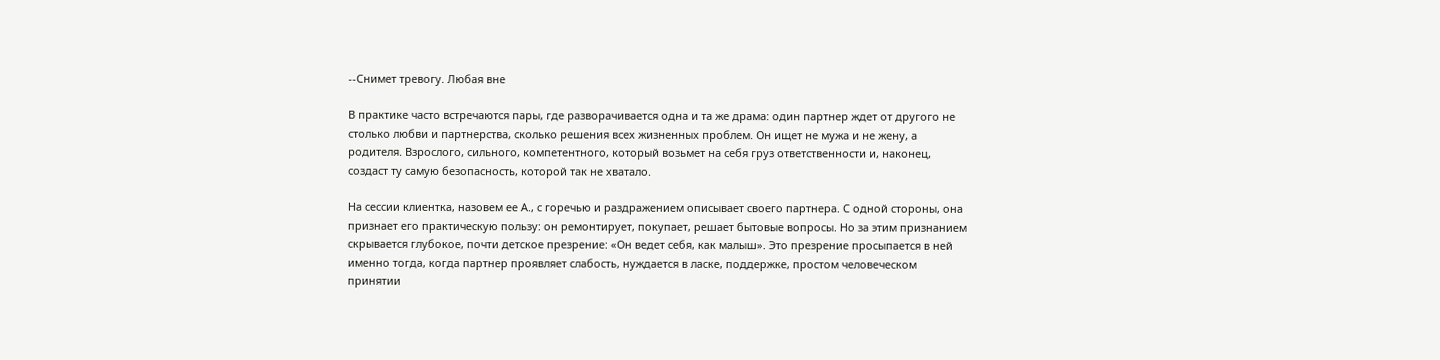--Снимет тревогу. Любая вне

В практике часто встречаются пары, где разворачивается одна и та же драма: один партнер ждет от другого не столько любви и партнерства, сколько решения всех жизненных проблем. Он ищет не мужа и не жену, а родителя. Взрослого, сильного, компетентного, который возьмет на себя груз ответственности и, наконец, создаст ту самую безопасность, которой так не хватало.

На сессии клиентка, назовем ее А., с горечью и раздражением описывает своего партнера. С одной стороны, она признает его практическую пользу: он ремонтирует, покупает, решает бытовые вопросы. Но за этим признанием скрывается глубокое, почти детское презрение: «Он ведет себя, как малыш». Это презрение просыпается в ней именно тогда, когда партнер проявляет слабость, нуждается в ласке, поддержке, простом человеческом принятии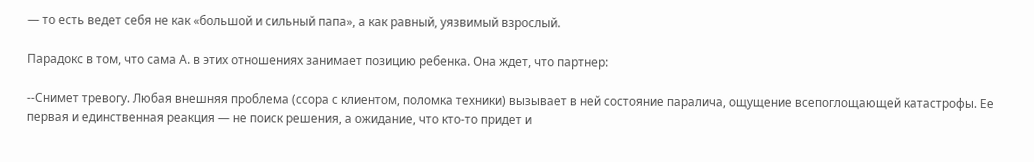— то есть ведет себя не как «большой и сильный папа», а как равный, уязвимый взрослый.

Парадокс в том, что сама А. в этих отношениях занимает позицию ребенка. Она ждет, что партнер:

--Снимет тревогу. Любая внешняя проблема (ссора с клиентом, поломка техники) вызывает в ней состояние паралича, ощущение всепоглощающей катастрофы. Ее первая и единственная реакция — не поиск решения, а ожидание, что кто-то придет и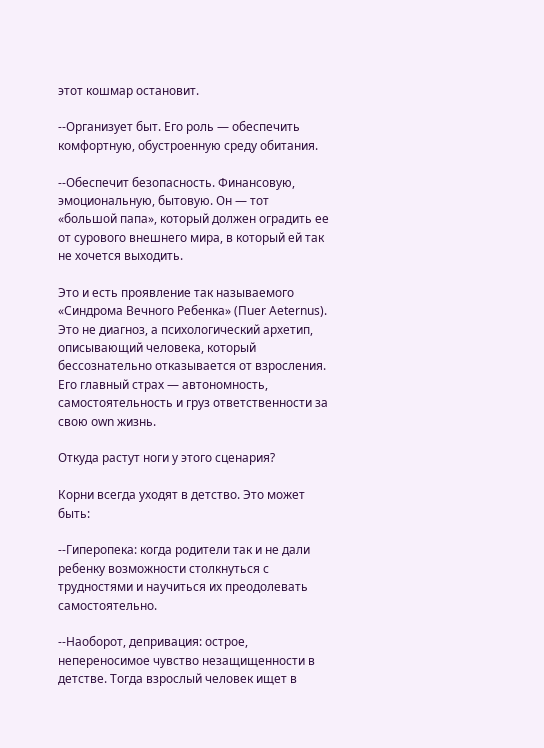этот кошмар остановит.

--Организует быт. Его роль — обеспечить комфортную, обустроенную среду обитания.

--Обеспечит безопасность. Финансовую, эмоциональную, бытовую. Он — тот «большой папа», который должен оградить ее от сурового внешнего мира, в который ей так не хочется выходить.

Это и есть проявление так называемого «Синдрома Вечного Ребенка» (Пuer Aeternus). Это не диагноз, а психологический архетип, описывающий человека, который бессознательно отказывается от взросления. Его главный страх — автономность, самостоятельность и груз ответственности за свою own жизнь.

Откуда растут ноги у этого сценария?

Корни всегда уходят в детство. Это может быть:

--Гиперопека: когда родители так и не дали ребенку возможности столкнуться с трудностями и научиться их преодолевать самостоятельно.

--Наоборот, депривация: острое, непереносимое чувство незащищенности в детстве. Тогда взрослый человек ищет в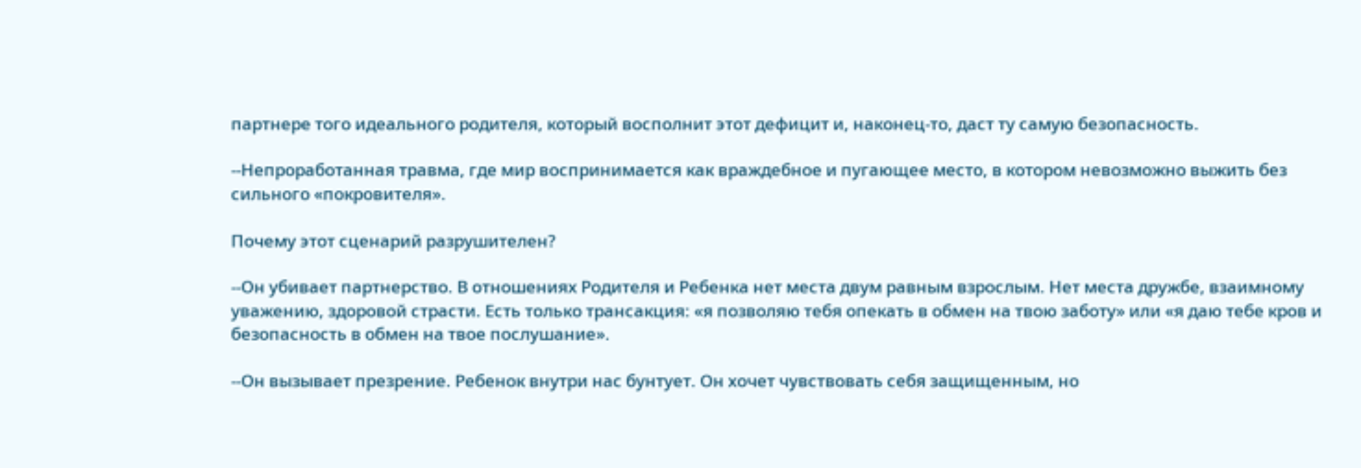партнере того идеального родителя, который восполнит этот дефицит и, наконец-то, даст ту самую безопасность.

--Непроработанная травма, где мир воспринимается как враждебное и пугающее место, в котором невозможно выжить без сильного «покровителя».

Почему этот сценарий разрушителен?

--Он убивает партнерство. В отношениях Родителя и Ребенка нет места двум равным взрослым. Нет места дружбе, взаимному уважению, здоровой страсти. Есть только трансакция: «я позволяю тебя опекать в обмен на твою заботу» или «я даю тебе кров и безопасность в обмен на твое послушание».

--Он вызывает презрение. Ребенок внутри нас бунтует. Он хочет чувствовать себя защищенным, но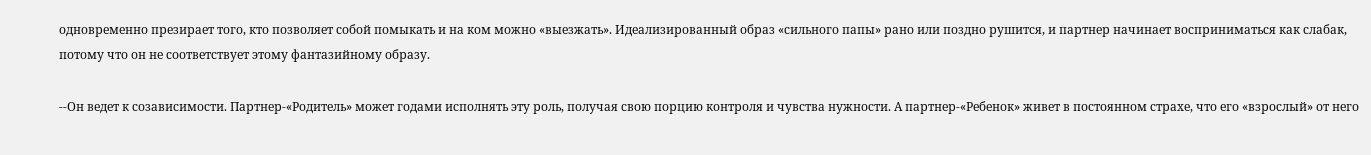одновременно презирает того, кто позволяет собой помыкать и на ком можно «выезжать». Идеализированный образ «сильного папы» рано или поздно рушится, и партнер начинает восприниматься как слабак, потому что он не соответствует этому фантазийному образу.

--Он ведет к созависимости. Партнер-«Родитель» может годами исполнять эту роль, получая свою порцию контроля и чувства нужности. А партнер-«Ребенок» живет в постоянном страхе, что его «взрослый» от него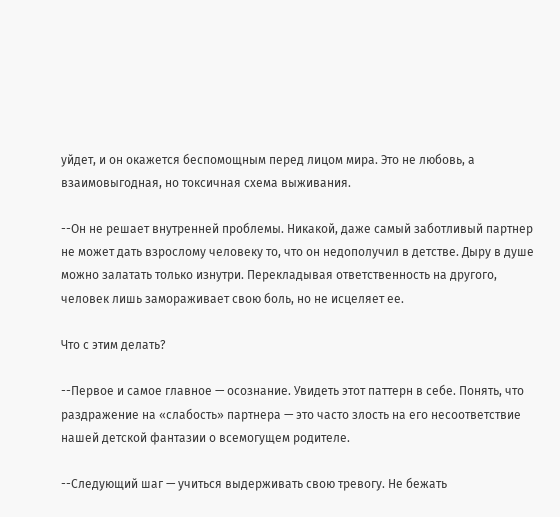уйдет, и он окажется беспомощным перед лицом мира. Это не любовь, а взаимовыгодная, но токсичная схема выживания.

--Он не решает внутренней проблемы. Никакой, даже самый заботливый партнер не может дать взрослому человеку то, что он недополучил в детстве. Дыру в душе можно залатать только изнутри. Перекладывая ответственность на другого, человек лишь замораживает свою боль, но не исцеляет ее.

Что с этим делать?

--Первое и самое главное — осознание. Увидеть этот паттерн в себе. Понять, что раздражение на «слабость» партнера — это часто злость на его несоответствие нашей детской фантазии о всемогущем родителе.

--Следующий шаг — учиться выдерживать свою тревогу. Не бежать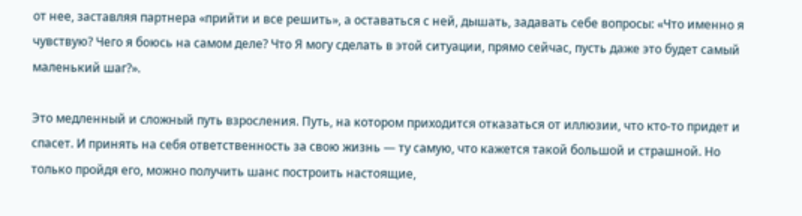от нее, заставляя партнера «прийти и все решить», а оставаться с ней, дышать, задавать себе вопросы: «Что именно я чувствую? Чего я боюсь на самом деле? Что Я могу сделать в этой ситуации, прямо сейчас, пусть даже это будет самый маленький шаг?».

Это медленный и сложный путь взросления. Путь, на котором приходится отказаться от иллюзии, что кто-то придет и спасет. И принять на себя ответственность за свою жизнь — ту самую, что кажется такой большой и страшной. Но только пройдя его, можно получить шанс построить настоящие,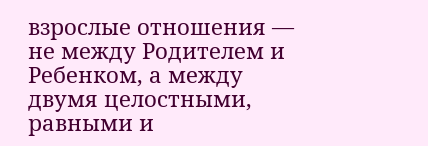взрослые отношения — не между Родителем и Ребенком, а между двумя целостными, равными и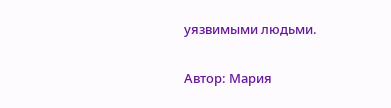уязвимыми людьми.

Автор: Мария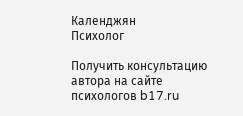Календжян
Психолог

Получить консультацию автора на сайте психологов b17.ru